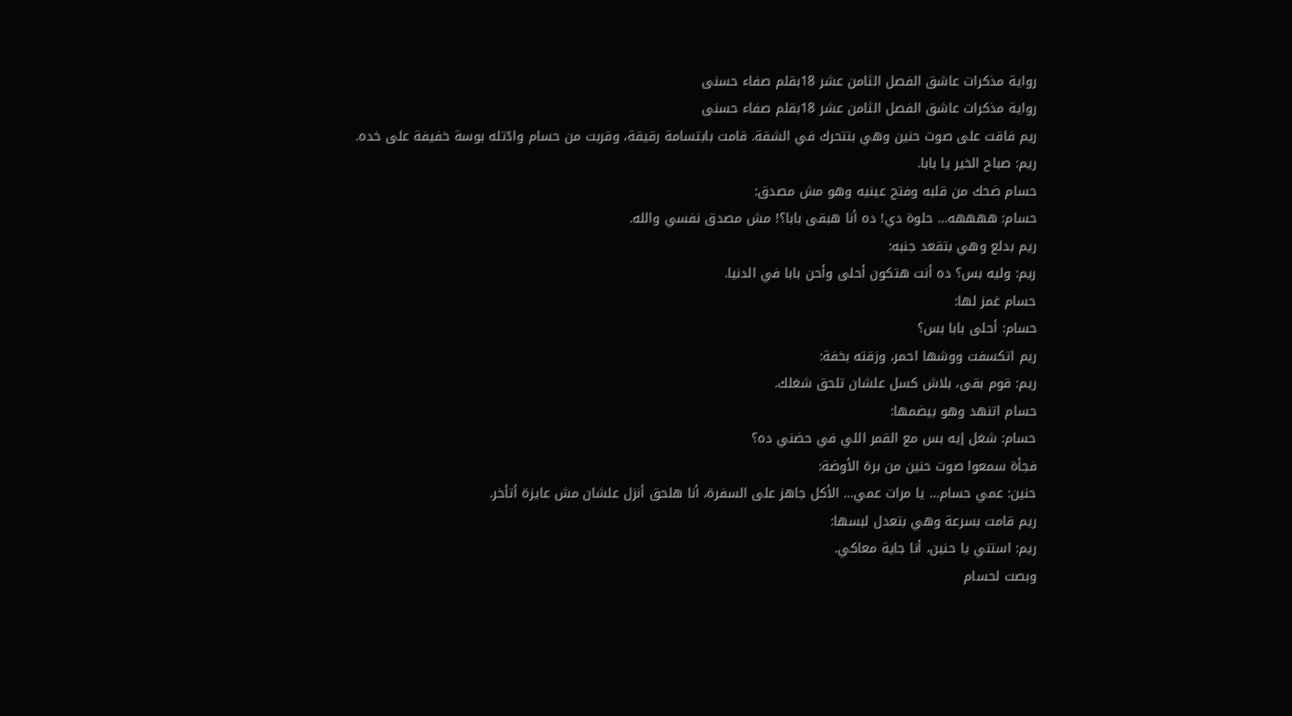رواية مذكرات عاشق الفصل الثامن عشر 18بقلم صفاء حسنى
رواية مذكرات عاشق الفصل الثامن عشر 18بقلم صفاء حسنى
ريم فاقت على صوت حنين وهي بتتحرك في الشقة. قامت بابتسامة رقيقة، وقربت من حسام وادّتله بوسة خفيفة على خده.
ريم: صباح الخير يا بابا.
حسام ضحك من قلبه وفتح عينيه وهو مش مصدق:
حسام: ههههه… حلوة دي! ده أنا هبقى بابا؟! مش مصدق نفسي والله.
ريم بدلع وهي بتقعد جنبه:
ريم: وليه بس؟ ده أنت هتكون أحلى وأحن بابا في الدنيا.
حسام غمز لها:
حسام: أحلى بابا بس؟
ريم اتكسفت ووشها احمر، وزقته بخفة:
ريم: قوم بقى، بلاش كسل علشان تلحق شغلك.
حسام اتنهد وهو بيضمها:
حسام: شغل إيه بس مع القمر اللي في حضني ده؟
فجأة سمعوا صوت حنين من برة الأوضة:
حنين: عمي حسام… يا مرات عمي… الأكل جاهز على السفرة، أنا هلحق أنزل علشان مش عايزة أتأخر.
ريم قامت بسرعة وهي بتعدل لبسها:
ريم: استني يا حنين، أنا جاية معاكي.
وبصت لحسام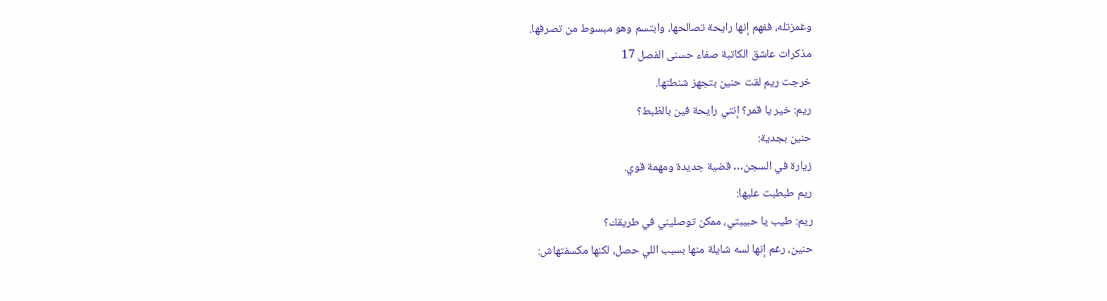وغمزتله، ففهم إنها رايحة تصالحها، وابتسم وهو مبسوط من تصرفها.
مذكرات عاشق الكاتبة صفاء حسنى الفصل 17
خرجت ريم لقت حنين بتجهز شنطتها.
ريم: خير يا قمر؟ إنتي رايحة فين بالظبط؟
حنين بجدية:
زيارة في السجن… قضية جديدة ومهمة قوي.
ريم طبطبت عليها:
ريم: طيب يا حبيبتي، ممكن توصليني في طريقك؟
حنين، رغم إنها لسه شايلة منها بسبب اللي حصل، لكنها مكسفتهاش: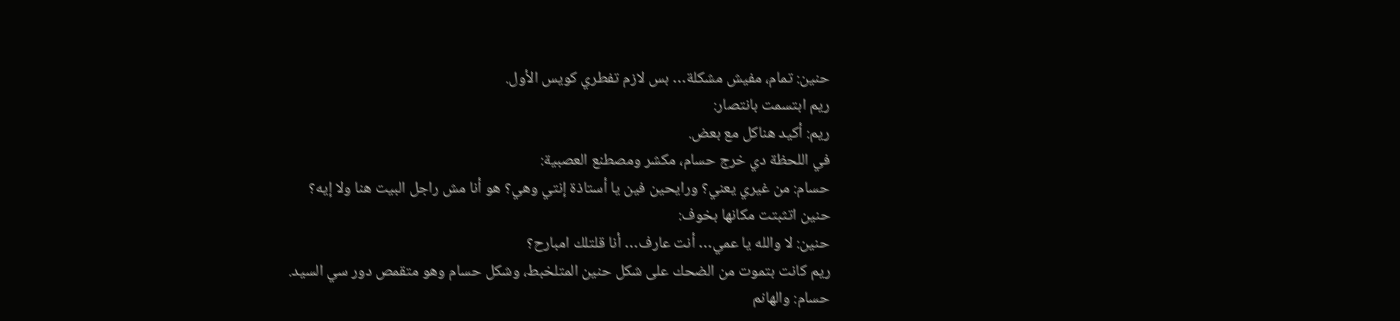حنين: تمام، مفيش مشكلة… بس لازم تفطري كويس الأول.
ريم ابتسمت بانتصار:
ريم: أكيد هناكل مع بعض.
في اللحظة دي خرج حسام، مكشر ومصطنع العصبية:
حسام: من غيري يعني؟ ورايحين فين يا أستاذة إنتي وهي؟ هو أنا مش راجل البيت هنا ولا إيه؟
حنين اتثبتت مكانها بخوف:
حنين: لا والله يا عمي… أنت عارف… أنا قلتلك امبارح؟
ريم كانت بتموت من الضحك على شكل حنين المتلخبط، وشكل حسام وهو متقمص دور سي السيد.
حسام: والهانم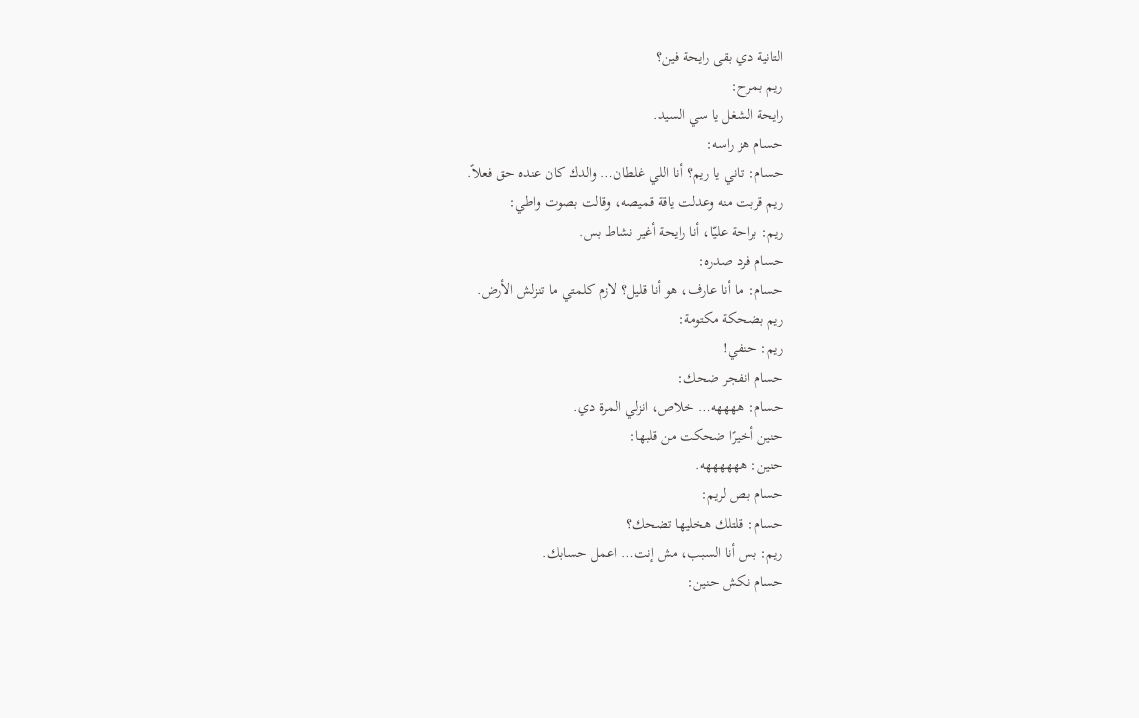التانية دي بقى رايحة فين؟
ريم بمرح:
رايحة الشغل يا سي السيد.
حسام هز راسه:
حسام: تاني يا ريم؟ أنا اللي غلطان… والدك كان عنده حق فعلاً.
ريم قربت منه وعدلت ياقة قميصه، وقالت بصوت واطي:
ريم: براحة عليّا، أنا رايحة أغير نشاط بس.
حسام فرد صدره:
حسام: ما أنا عارف، هو أنا قليل؟ لازم كلمتي ما تنزلش الأرض.
ريم بضحكة مكتومة:
ريم: حنفي!
حسام انفجر ضحك:
حسام: ههههه… خلاص، انزلي المرة دي.
حنين أخيرًا ضحكت من قلبها:
حنين: ههههههه.
حسام بص لريم:
حسام: قلتلك هخليها تضحك؟
ريم: بس أنا السبب، مش إنت… اعمل حسابك.
حسام نكش حنين: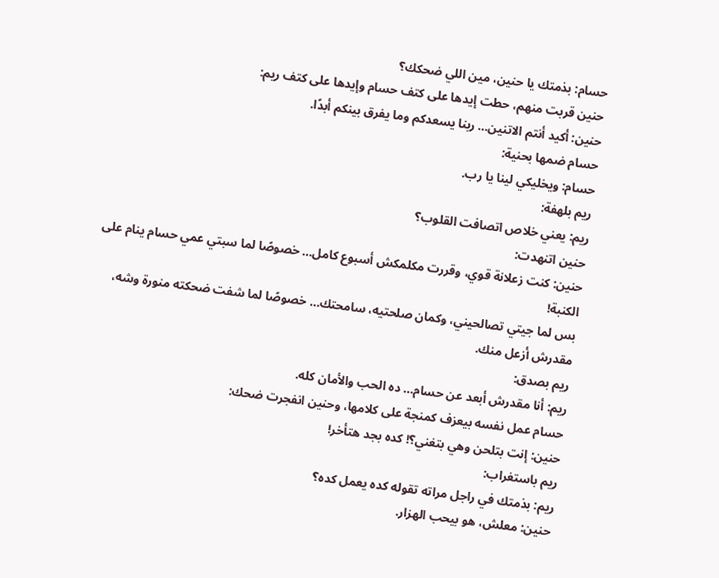حسام: بذمتك يا حنين، مين اللي ضحكك؟
حنين قربت منهم، حطت إيدها على كتف حسام وإيدها على كتف ريم:
حنين: أكيد أنتم الاتنين… ربنا يسعدكم وما يفرق بينكم أبدًا.
حسام ضمها بحنية:
حسام: ويخليكي لينا يا رب.
ريم بلهفة:
ريم: يعني خلاص اتصافت القلوب؟
حنين اتنهدت:
حنين: كنت زعلانة قوي، وقررت مكلمكش أسبوع كامل… خصوصًا لما سبتي عمي حسام ينام على الكنبة!
بس لما جيتي تصالحيني، وكمان صلحتيه، سامحتك… خصوصًا لما شفت ضحكته منورة وشه، مقدرش أزعل منك.
ريم بصدق:
ريم: أنا مقدرش أبعد عن حسام… ده الحب والأمان كله.
حسام عمل نفسه بيعزف كمنجة على كلامها، وحنين انفجرت ضحك:
حنين: إنت بتلحن وهي بتغني؟! كده بجد هتأخر!
ريم باستغراب:
ريم: بذمتك في راجل مراته تقوله كده يعمل كده؟
حنين: معلش، هو بيحب الهزار.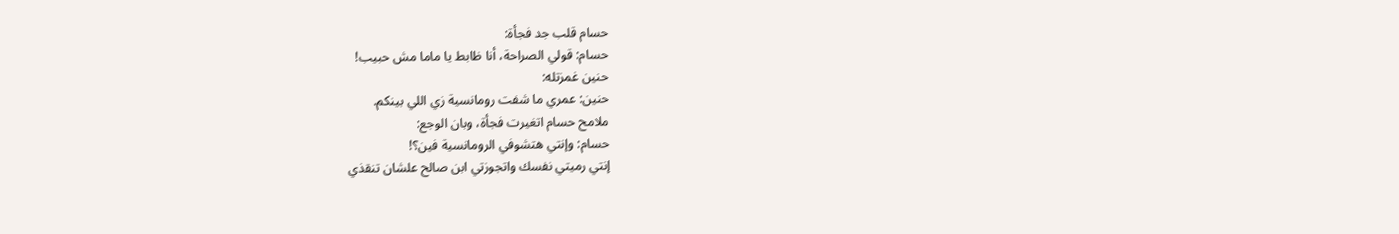حسام قلب جد فجأة:
حسام: قولي الصراحة، أنا ظابط يا ماما مش حبيب!
حنين غمزتله:
حنين: عمري ما شفت رومانسية زي اللي بينكم.
ملامح حسام اتغيرت فجأة، وبان الوجع:
حسام: وإنتي هتشوفي الرومانسية فين؟!
إنتي رميتي نفسك واتجوزتي ابن صالح علشان تنقذي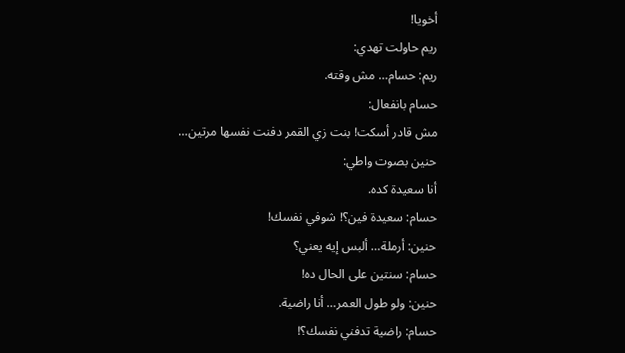أخويا!
ريم حاولت تهدي:
ريم: حسام… مش وقته.
حسام بانفعال:
مش قادر أسكت! بنت زي القمر دفنت نفسها مرتين…
حنين بصوت واطي:
أنا سعيدة كده.
حسام: سعيدة فين؟! شوفي نفسك!
حنين: أرملة… ألبس إيه يعني؟
حسام: سنتين على الحال ده!
حنين: ولو طول العمر… أنا راضية.
حسام: راضية تدفني نفسك؟!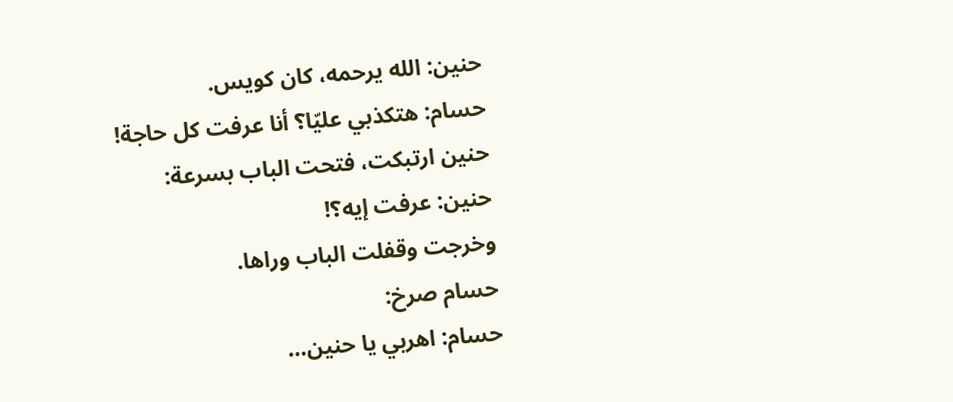حنين: الله يرحمه، كان كويس.
حسام: هتكذبي عليّا؟ أنا عرفت كل حاجة!
حنين ارتبكت، فتحت الباب بسرعة:
حنين: عرفت إيه؟!
وخرجت وقفلت الباب وراها.
حسام صرخ:
حسام: اهربي يا حنين…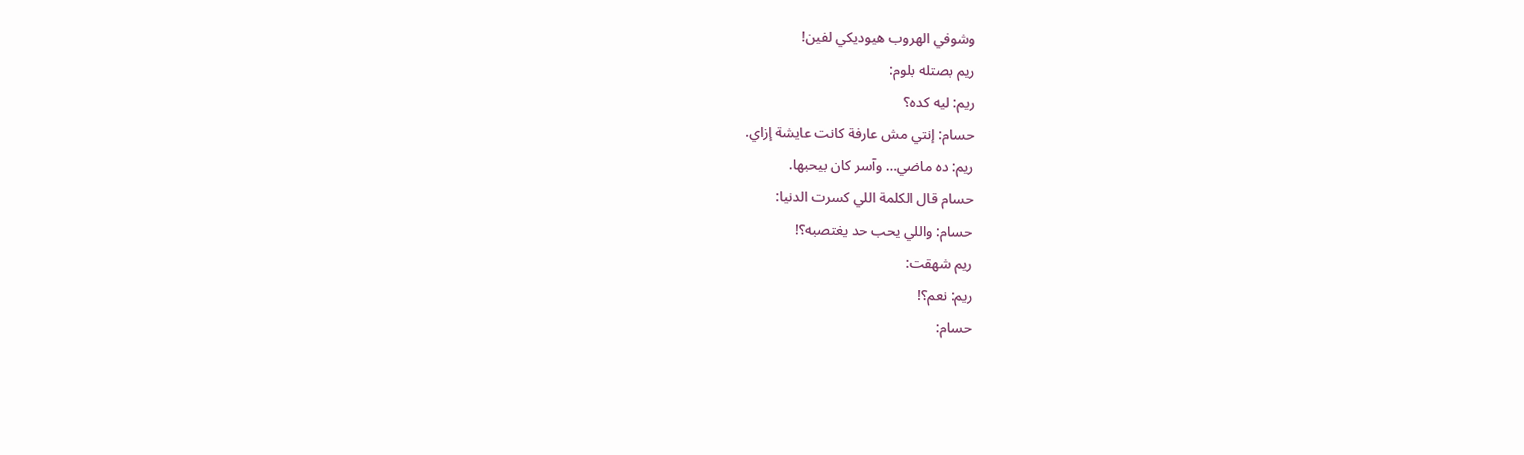وشوفي الهروب هيوديكي لفين!
ريم بصتله بلوم:
ريم: ليه كده؟
حسام: إنتي مش عارفة كانت عايشة إزاي.
ريم: ده ماضي… وآسر كان بيحبها.
حسام قال الكلمة اللي كسرت الدنيا:
حسام: واللي يحب حد يغتصبه؟!
ريم شهقت:
ريم: نعم؟!
حسام: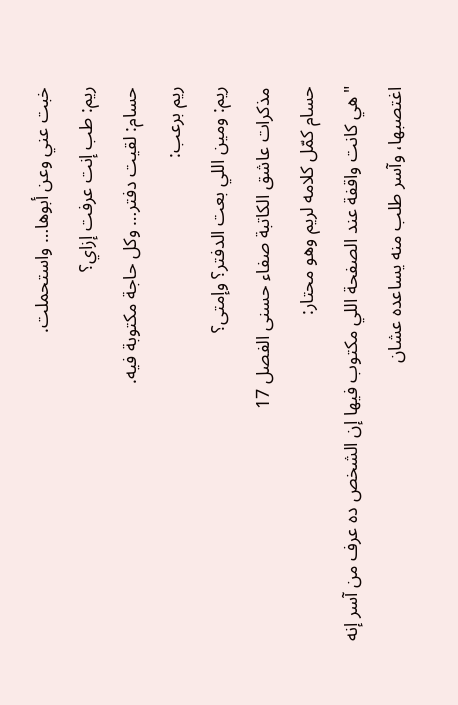خبت عني وعن أبوها… واستحملت.
ريم: طب إنت عرفت إزاي؟
حسام: لقيت دفتر… وكل حاجة مكتوبة فيه.
ريم برعب:
ريم: ومين اللي بعت الدفتر؟ وإمتى؟
مذكرات عاشق الكاتبة صفاء حسنى الفصل 17
حسام كمّل كلامه لريم وهو محتار:
"هي كانت واقفة عند الصفحة اللي مكتوب فيها إن الشخص ده عرف من آسر إنه اغتصبها، وآسر طلب منه يساعده عشان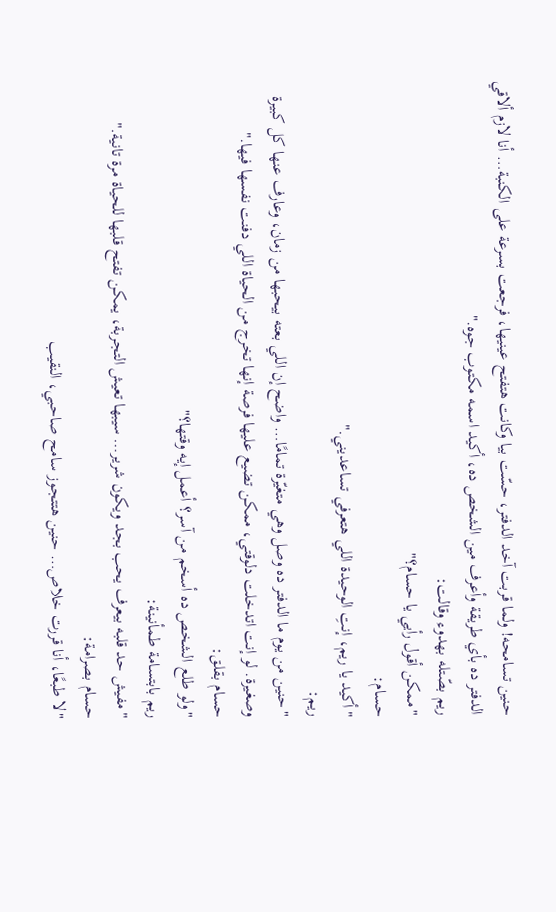حنين تسامحه! ولما قربت آخد الدفتر، حسّت بيا وكانت هتفتح عينيها، فرجعت بسرعة على الكنبة… أنا لازم ألاقي الدفتر ده بأي طريقة وأعرف مين الشخص ده، أكيد اسمه مكتوب جوه."
ريم بصّتله بهدوء وقالت:
"ممكن أقول رأيي يا حسام؟"
حسام:
"أكيد يا ريم، إنتِ الوحيدة اللي هتعرفي تساعديني."
ريم:
"حنين من يوم ما الدفتر ده وصل وهي متغيّرة تمامًا… واضح إن اللي بعته بيحبها من زمان، وعارف عنها كل كبيرة وصغيرة. لو إنت اتدخلت دلوقتي، ممكن تضيع عليها فرصة إنها تخرج من الحياة اللي دفنت نفسها فيها."
حسام بقلق:
"ولو طلع الشخص ده أسخم من آسر؟ أعمل إيه وقتها؟"
ريم بابتسامة طمأنينة:
"مفيش حد قلبه بيعرف يحب بجد ويكون شرير… سيبها تعيش التجربة، يمكن تفتح قلبها للحياة مرة تانية."
حسام بصرامة:
"لا طبعًا، أنا قررت خلاص… حنين هتتجوز سامح صاحبي، النقيب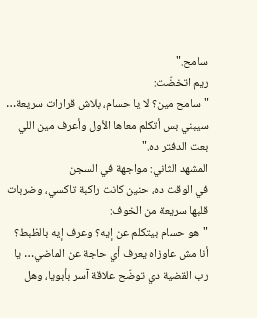سامح."
ريم اتخضّت:
"سامح مين؟ لا يا حسام، بلاش قرارات سريعة… سيبني بس أتكلم معاها الأول وأعرف مين اللي بعت الدفتر ده."
المشهد الثاني: مواجهة في السجن
في الوقت ده، حنين كانت راكبة تاكسي، وضربات قلبها سريعة من الخوف:
"هو حسام بيتكلم عن إيه؟ وعرف إيه بالظبط؟ أنا مش عاوزاه يعرف أي حاجة عن الماضي… يا رب القضية دي توضّح علاقة آسر بأبويا، وهل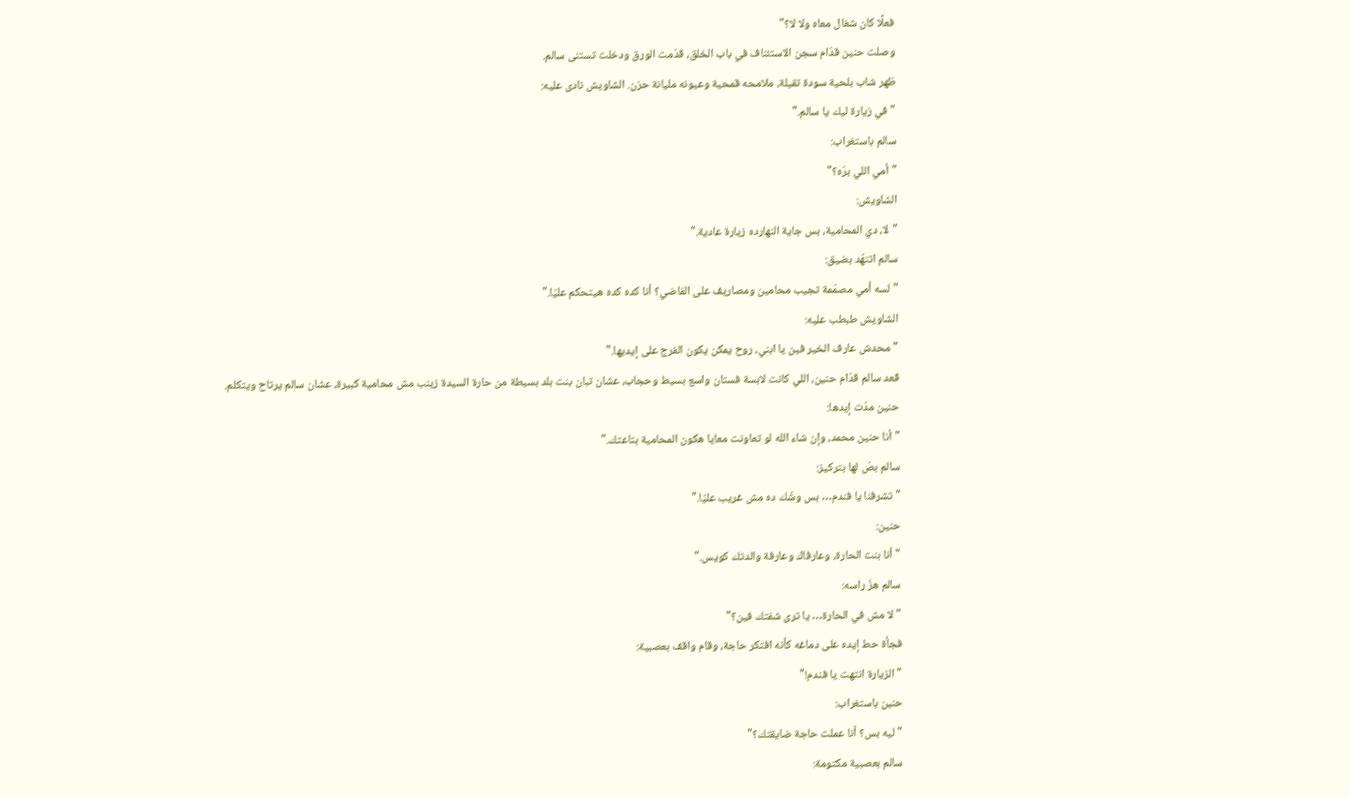فعلًا كان شغال معاه ولا لا؟"
وصلت حنين قدّام سجن الاستئناف في باب الخلق، قدّمت الورق ودخلت تستنى سالم.
ظهر شاب بلحية سودة تقيلة، ملامحه قمحية وعيونه مليانة حزن. الشاويش نادى عليه:
"في زيارة ليك يا سالم."
سالم باستغراب:
"أمي اللي برّه؟"
الشاويش:
"لا، دي المحامية، بس جاية النهارده زيارة عادية."
سالم اتنهّد بضيق:
"لسه أمي مصمّمة تجيب محامين ومصاريف على الفاضي؟ أنا كده كده هيتحكم عليّا."
الشاويش طبطب عليه:
"محدش عارف الخير فين يا ابني، روح يمكن يكون الفرج على إيديها."
قعد سالم قدّام حنين، اللي كانت لابسة فستان واسع بسيط وحجاب، عشان تبان بنت بلد بسيطة من حارة السيدة زينب مش محامية كبيرة، عشان سالم يرتاح ويتكلم.
حنين مدّت إيدها:
"أنا حنين محمد، وإن شاء الله لو تعاونت معايا هكون المحامية بتاعتك."
سالم بصّ لها بتركيز:
"تشرفنا يا فندم… بس وشّك ده مش غريب عليّا."
حنين:
"أنا بنت الحارة، وعارفاك وعارفة والدتك كويس."
سالم هزّ راسه:
"لا مش في الحارة… يا ترى شفتك فين؟"
فجأة حط إيده على دماغه كأنه افتكر حاجة، وقام واقف بعصبية:
"الزيارة انتهت يا فندم!"
حنين باستغراب:
"ليه بس؟ أنا عملت حاجة ضايقتك؟"
سالم بعصبية مكتومة: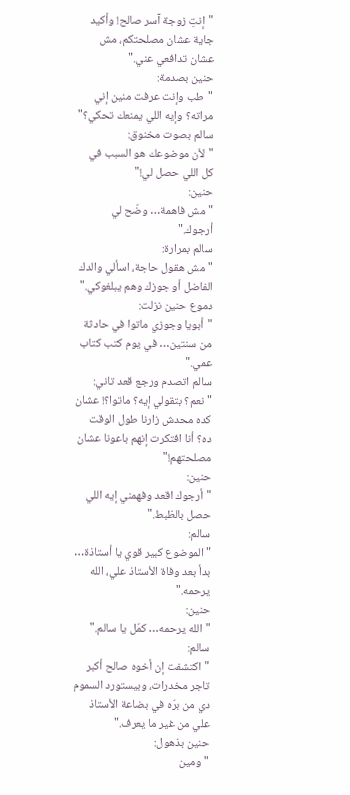"إنتِ زوجة آسر صالح! وأكيد جاية عشان مصلحتكم، مش عشان تدافعي عني."
حنين بصدمة:
"طب وإنت عرفت منين إني مراته؟ وإيه اللي يمنعك تحكي؟"
سالم بصوت مخنوق:
"لأن موضوعك هو السبب في كل اللي حصل لي!"
حنين:
"مش فاهمة… وضّح لي أرجوك."
سالم بمرارة:
"مش هقول حاجة، اسألي والدك الفاضل أو جوزك وهم يبلغوكي."
دموع حنين نزلت:
"أبويا وجوزي ماتوا في حادثة من سنتين… في يوم كتب كتاب عمي."
سالم اتصدم ورجع قعد تاني:
"نعم؟ بتقولي إيه؟ ماتوا؟! عشان كده محدش زارنا طول الوقت ده؟ أنا افتكرت إنهم باعونا عشان مصلحتهم!"
حنين:
"أرجوك اقعد وفهمني إيه اللي حصل بالظبط."
سالم:
"الموضوع كبير قوي يا أستاذة… بدأ بعد وفاة الأستاذ علي، الله يرحمه."
حنين:
"الله يرحمه… كمّل يا سالم."
سالم:
"اكتشفت إن أخوه صالح أكبر تاجر مخدرات، وبيستورد السموم دي من برّه في بضاعة الأستاذ علي من غير ما يعرف."
حنين بذهول:
"ومين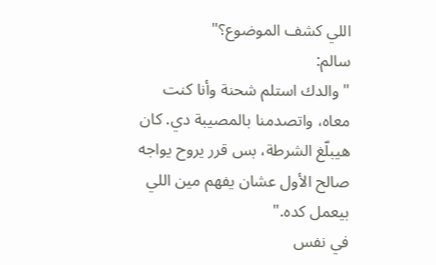اللي كشف الموضوع؟"
سالم:
"والدك استلم شحنة وأنا كنت معاه، واتصدمنا بالمصيبة دي. كان هيبلّغ الشرطة، بس قرر يروح يواجه صالح الأول عشان يفهم مين اللي بيعمل كده."
في نفس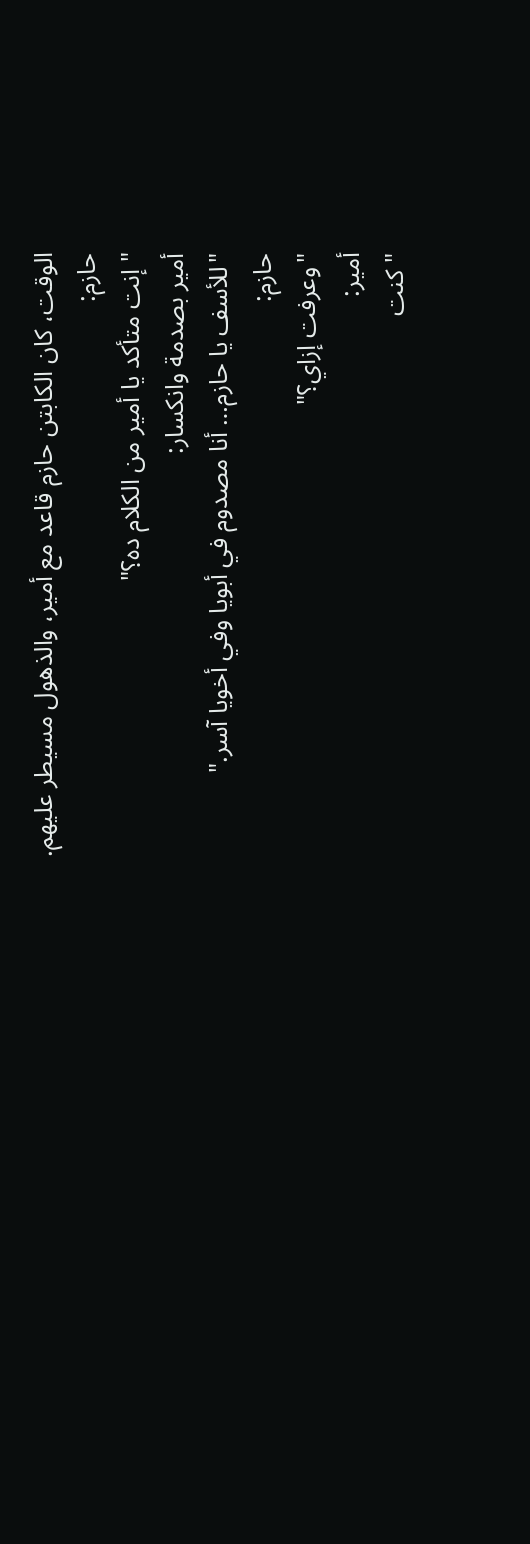الوقت، كان الكابتن حازم قاعد مع أمير، والذهول مسيطر عليهم.
حازم:
"إنت متأكد يا أمير من الكلام ده؟"
أمير بصدمة وانكسار:
"للأسف يا حازم… أنا مصدوم في أبويا وفي أخويا آسر."
حازم:
"وعرفت إزاي؟"
أمير:
"كنت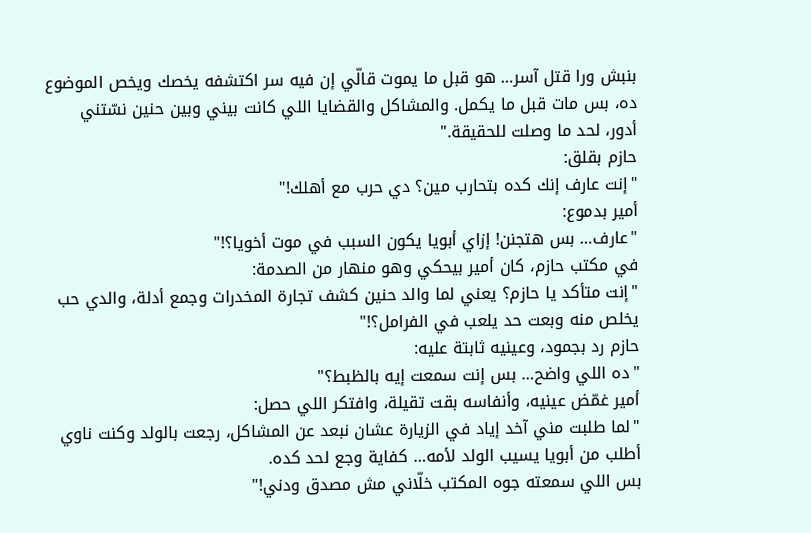بنبش ورا قتل آسر… هو قبل ما يموت قالّي إن فيه سر اكتشفه يخصك ويخص الموضوع ده، بس مات قبل ما يكمل. والمشاكل والقضايا اللي كانت بيني وبين حنين نسّتني أدور، لحد ما وصلت للحقيقة."
حازم بقلق:
"إنت عارف إنك كده بتحارب مين؟ دي حرب مع أهلك!"
أمير بدموع:
"عارف… بس هتجنن! إزاي أبويا يكون السبب في موت أخويا؟!"
في مكتب حازم، كان أمير بيحكي وهو منهار من الصدمة:
"إنت متأكد يا حازم؟ يعني لما والد حنين كشف تجارة المخدرات وجمع أدلة، والدي حب يخلص منه وبعت حد يلعب في الفرامل؟!"
حازم رد بجمود، وعينيه ثابتة عليه:
"ده اللي واضح… بس إنت سمعت إيه بالظبط؟"
أمير غمّض عينيه، وأنفاسه بقت تقيلة، وافتكر اللي حصل:
"لما طلبت مني آخد إياد في الزيارة عشان نبعد عن المشاكل، رجعت بالولد وكنت ناوي أطلب من أبويا يسيب الولد لأمه… كفاية وجع لحد كده.
بس اللي سمعته جوه المكتب خلّاني مش مصدق ودني!"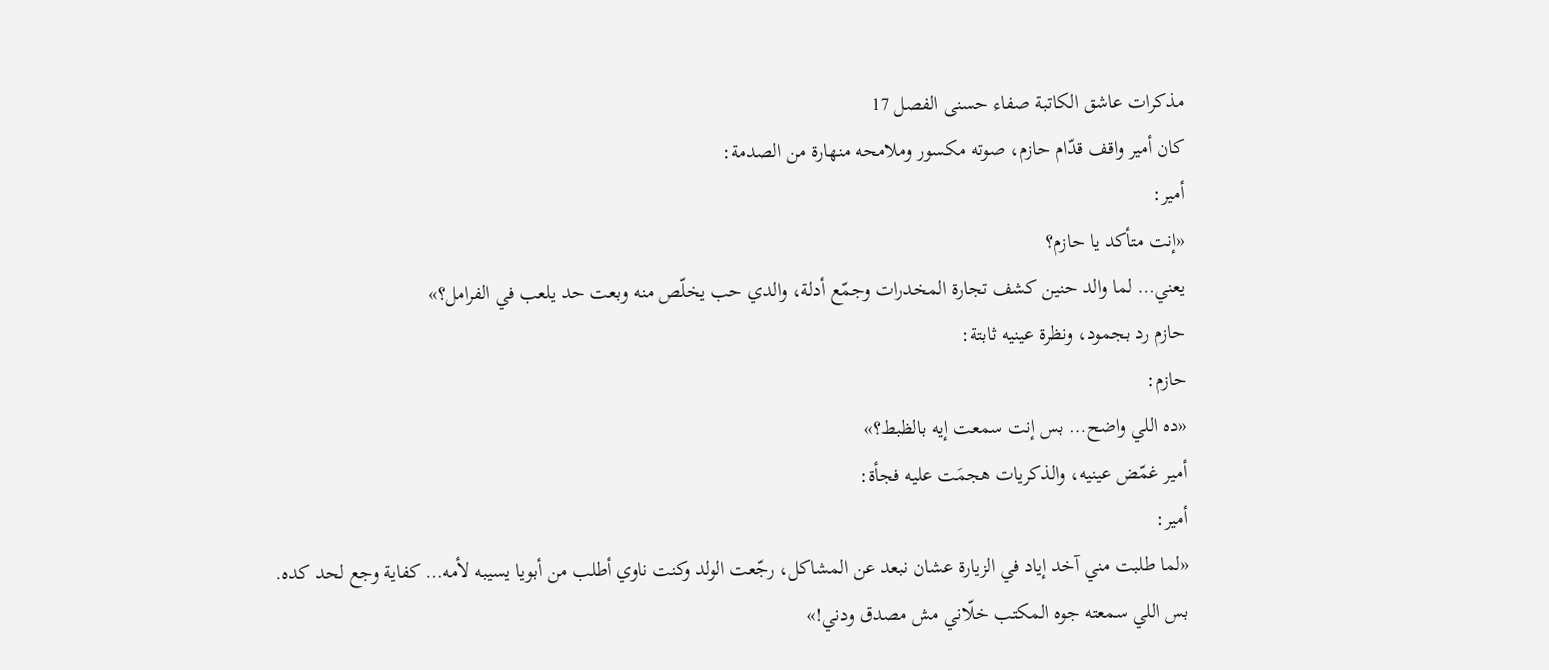مذكرات عاشق الكاتبة صفاء حسنى الفصل 17
كان أمير واقف قدّام حازم، صوته مكسور وملامحه منهارة من الصدمة:
أمير:
«إنت متأكد يا حازم؟
يعني… لما والد حنين كشف تجارة المخدرات وجمّع أدلة، والدي حب يخلّص منه وبعت حد يلعب في الفرامل؟»
حازم رد بجمود، ونظرة عينيه ثابتة:
حازم:
«ده اللي واضح… بس إنت سمعت إيه بالظبط؟»
أمير غمّض عينيه، والذكريات هجمَت عليه فجأة:
أمير:
«لما طلبت مني آخد إياد في الزيارة عشان نبعد عن المشاكل، رجّعت الولد وكنت ناوي أطلب من أبويا يسيبه لأمه… كفاية وجع لحد كده.
بس اللي سمعته جوه المكتب خلّاني مش مصدق ودني!»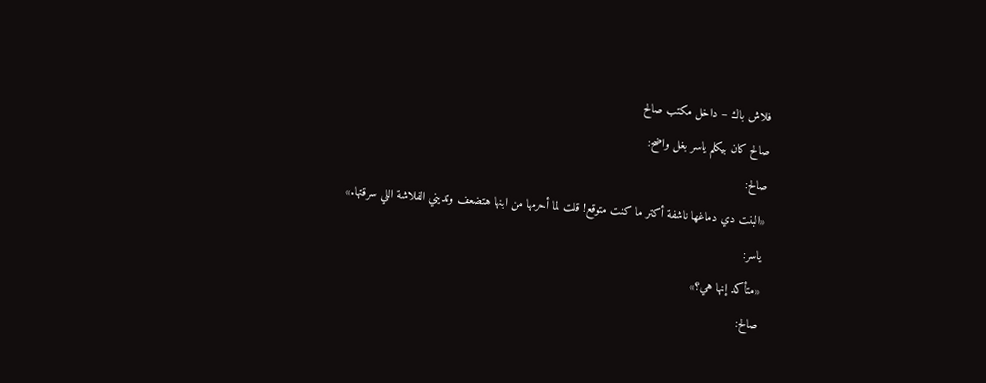فلاش باك – داخل مكتب صالح
صالح كان بيكلم ياسر بغل واضح:
صالح:
«البنت دي دماغها ناشفة أكتر ما كنت متوقع! قلت لما أحرمها من ابنها هتضعف وتديني الفلاشة اللي سرقتها.»
ياسر:
«متأكد إنها هي؟»
صالح: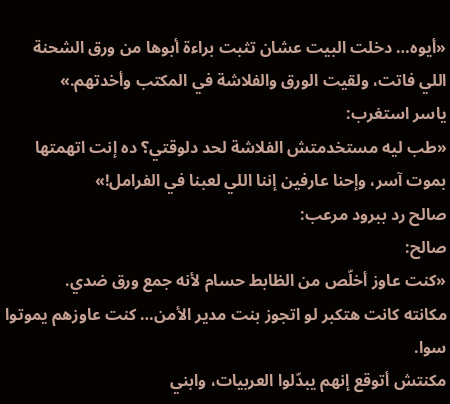«أيوه… دخلت البيت عشان تثبت براءة أبوها من ورق الشحنة اللي فاتت، ولقيت الورق والفلاشة في المكتب وأخدتهم.»
ياسر استغرب:
«طب ليه مستخدمتش الفلاشة لحد دلوقتي؟ ده إنت اتهمتها بموت آسر، وإحنا عارفين إننا اللي لعبنا في الفرامل!»
صالح رد ببرود مرعب:
صالح:
«كنت عاوز أخلّص من الظابط حسام لأنه جمع ورق ضدي.
مكانته كانت هتكبر لو اتجوز بنت مدير الأمن… كنت عاوزهم يموتوا سوا.
مكنتش أتوقع إنهم يبدّلوا العربيات، وابني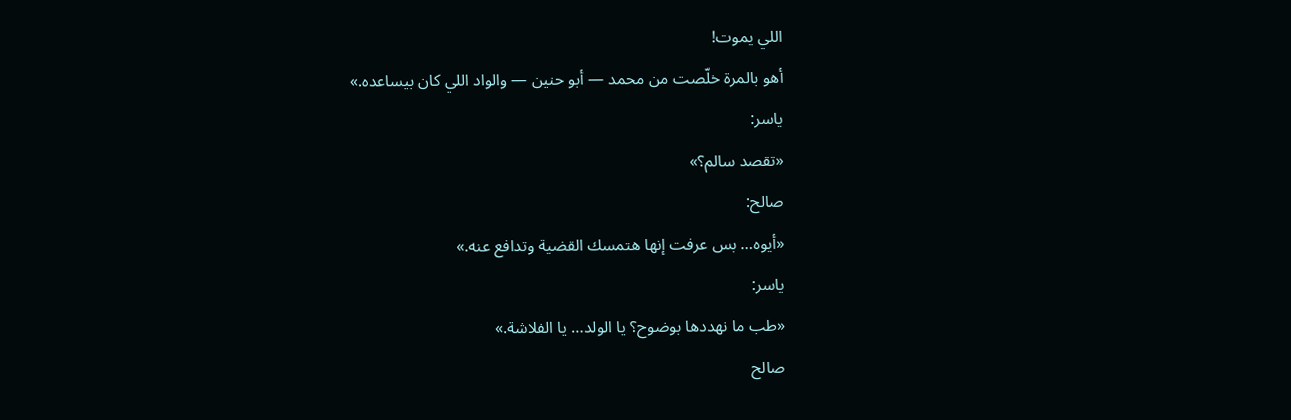اللي يموت!
أهو بالمرة خلّصت من محمد — أبو حنين — والواد اللي كان بيساعده.»
ياسر:
«تقصد سالم؟»
صالح:
«أيوه… بس عرفت إنها هتمسك القضية وتدافع عنه.»
ياسر:
«طب ما نهددها بوضوح؟ يا الولد… يا الفلاشة.»
صالح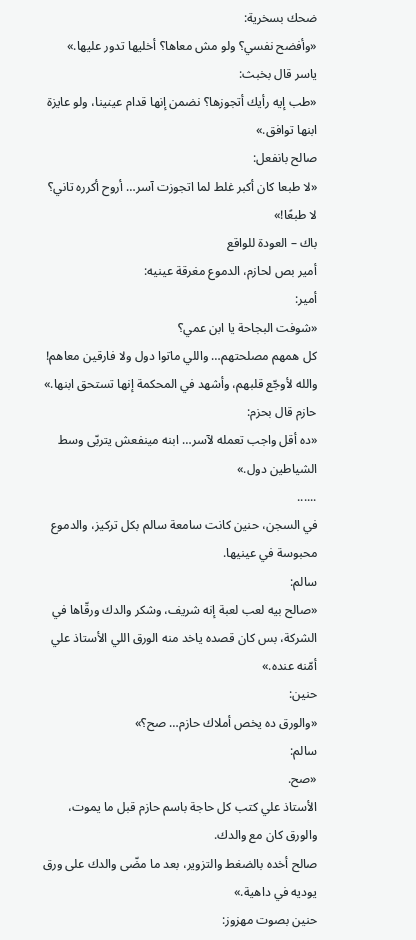ضحك بسخرية:
«وأفضح نفسي؟ ولو مش معاها؟ أخليها تدور عليها.»
ياسر قال بخبث:
«طب إيه رأيك أتجوزها؟ نضمن إنها قدام عينينا، ولو عايزة ابنها توافق.»
صالح بانفعل:
«لا طبعا كان أكبر غلط لما اتجوزت آسر… أروح أكرره تاني؟ لا طبعًا!»
باك – العودة للواقع
أمير بص لحازم، الدموع مغرقة عينيه:
أمير:
«شوفت البجاحة يا ابن عمي؟
كل همهم مصلحتهم… واللي ماتوا دول ولا فارقين معاهم!
والله لأوجّع قلبهم، وأشهد في المحكمة إنها تستحق ابنها.»
حازم قال بحزم:
«ده أقل واجب تعمله لآسر… ابنه مينفعش يتربّى وسط الشياطين دول.»
......
في السجن، حنين كانت سامعة سالم بكل تركيز، والدموع محبوسة في عينيها.
سالم:
«صالح بيه لعب لعبة إنه شريف، وشكر والدك ورقّاها في الشركة، بس كان قصده ياخد منه الورق اللي الأستاذ علي أمّنه عنده.»
حنين:
«والورق ده يخص أملاك حازم… صح؟»
سالم:
«صح.
الأستاذ علي كتب كل حاجة باسم حازم قبل ما يموت، والورق كان مع والدك.
صالح أخده بالضغط والتزوير، بعد ما مضّى والدك على ورق يوديه في داهية.»
حنين بصوت مهزوز: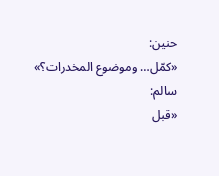حنين:
«كمّل… وموضوع المخدرات؟»
سالم:
«قبل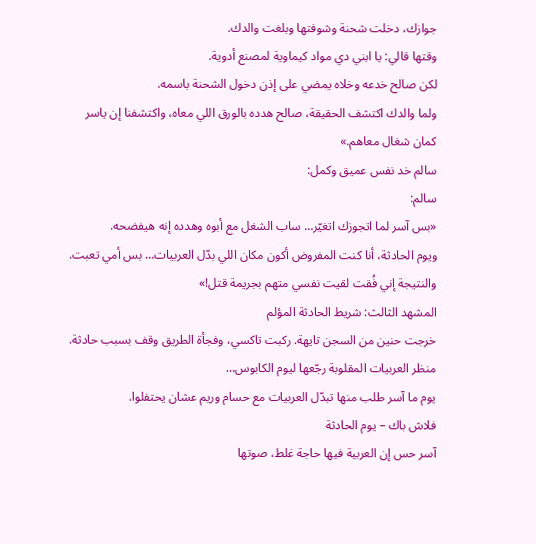جوازك، دخلت شحنة وشوفتها وبلغت والدك.
وقتها قالي: يا ابني دي مواد كيماوية لمصنع أدوية.
لكن صالح خدعه وخلاه يمضي على إذن دخول الشحنة باسمه.
ولما والدك اكتشف الحقيقة، صالح هدده بالورق اللي معاه، واكتشفنا إن ياسر كمان شغال معاهم.»
سالم خد نفس عميق وكمل:
سالم:
«بس آسر لما اتجوزك اتغيّر… ساب الشغل مع أبوه وهدده إنه هيفضحه.
ويوم الحادثة، أنا كنت المفروض أكون مكان اللي بدّل العربيات… بس أمي تعبت.
والنتيجة إني فُقت لقيت نفسي متهم بجريمة قتل!»
المشهد الثالث: شريط الحادثة المؤلم
خرجت حنين من السجن تايهة. ركبت تاكسي، وفجأة الطريق وقف بسبب حادثة.
منظر العربيات المقلوبة رجّعها ليوم الكابوس…
يوم ما آسر طلب منها تبدّل العربيات مع حسام وريم عشان يحتفلوا.
فلاش باك – يوم الحادثة
آسر حس إن العربية فيها حاجة غلط، صوتها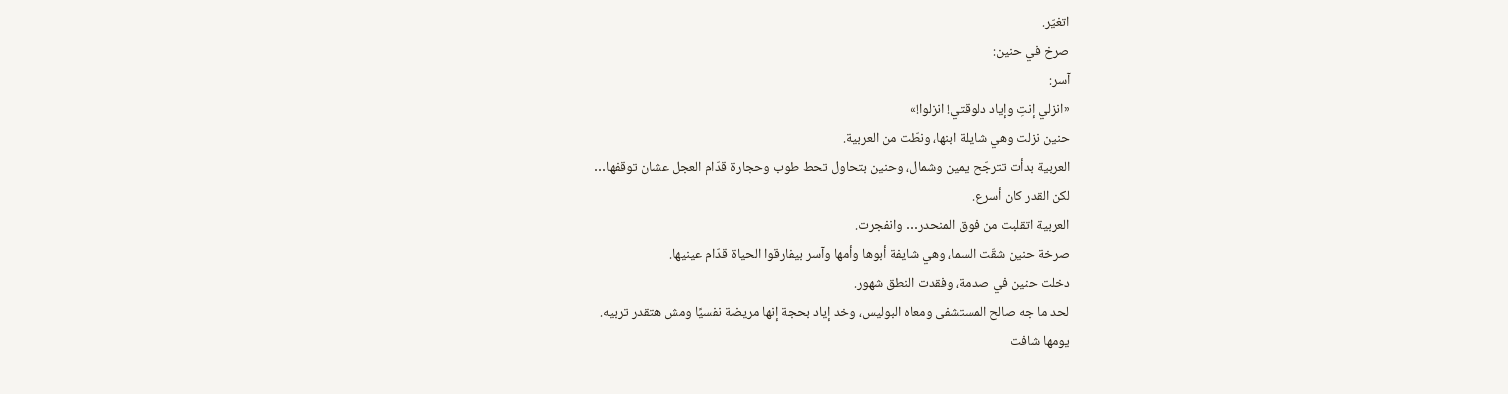اتغيّر.
صرخ في حنين:
آسر:
«انزلي إنتِ وإياد دلوقتي! انزلوا!»
حنين نزلت وهي شايلة ابنها، ونطّت من العربية.
العربية بدأت تترجّح يمين وشمال، وحنين بتحاول تحط طوب وحجارة قدّام العجل عشان توقفها…
لكن القدر كان أسرع.
العربية اتقلبت من فوق المنحدر… وانفجرت.
صرخة حنين شقّت السما، وهي شايفة أبوها وأمها وآسر بيفارقوا الحياة قدّام عينيها.
دخلت حنين في صدمة، وفقدت النطق شهور.
لحد ما جه صالح المستشفى ومعاه البوليس، وخد إياد بحجة إنها مريضة نفسيًا ومش هتقدر تربيه.
يومها شافت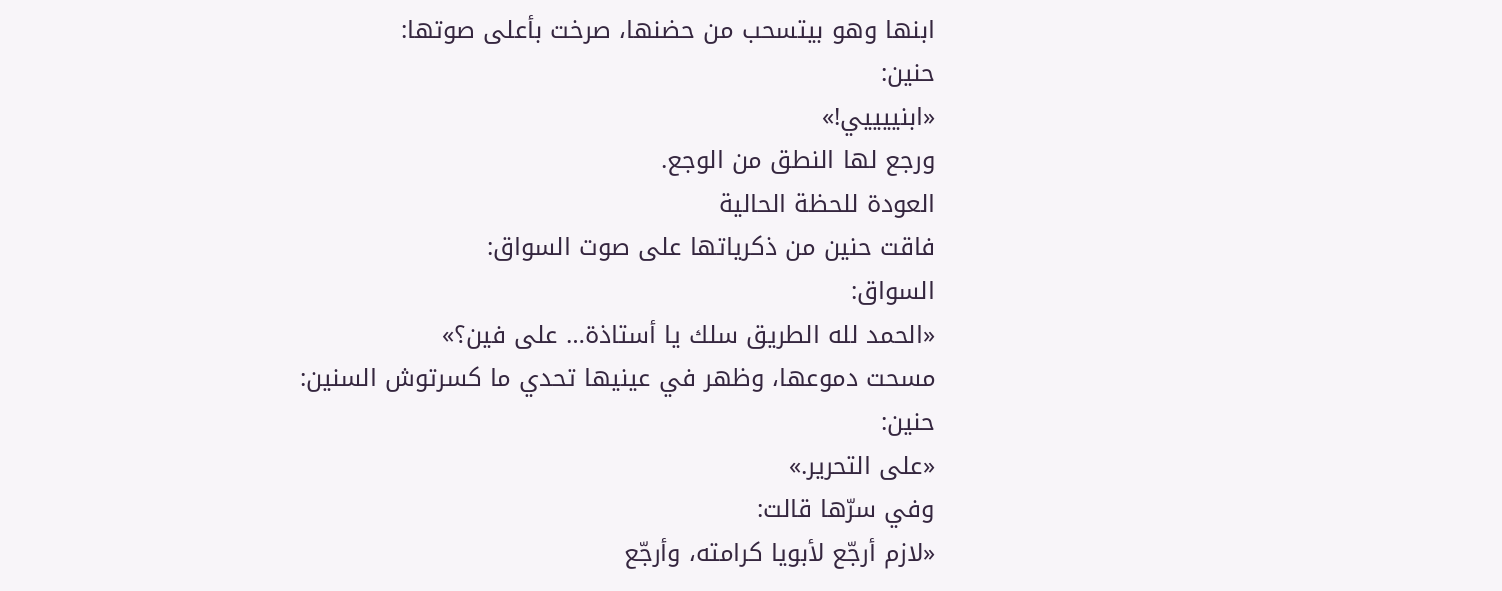ابنها وهو بيتسحب من حضنها، صرخت بأعلى صوتها:
حنين:
«ابنييييي!»
ورجع لها النطق من الوجع.
العودة للحظة الحالية
فاقت حنين من ذكرياتها على صوت السواق:
السواق:
«الحمد لله الطريق سلك يا أستاذة… على فين؟»
مسحت دموعها، وظهر في عينيها تحدي ما كسرتوش السنين:
حنين:
«على التحرير.»
وفي سرّها قالت:
«لازم أرجّع لأبويا كرامته، وأرجّع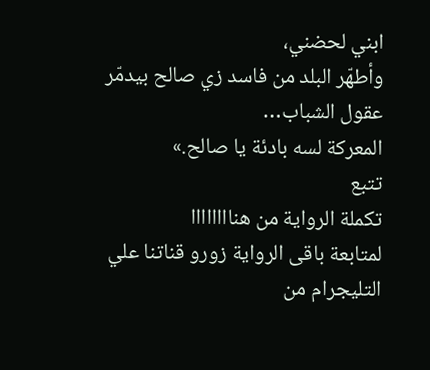ابني لحضني،
وأطهّر البلد من فاسد زي صالح بيدمّر عقول الشباب…
المعركة لسه بادئة يا صالح.»
تتبع
تكملة الرواية من هناااااااا
لمتابعة باقى الرواية زورو قناتنا علي التليجرام من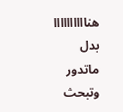هناااااااااا
بدل ماتدور وتبحث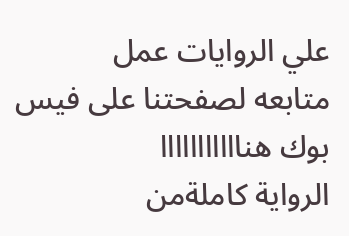علي الروايات عمل
متابعه لصفحتنا على فيس بوك هنااااااااااا
الرواية كاملةمن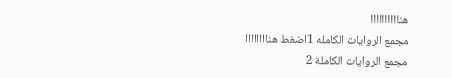هناااااااااا
مجمع الروايات الكامله 1اضغط هناااااااا
مجمع الروايات الكاملة 2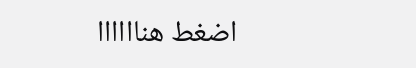اضغط هناااااا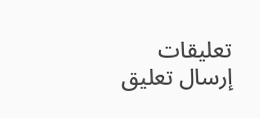تعليقات
إرسال تعليق